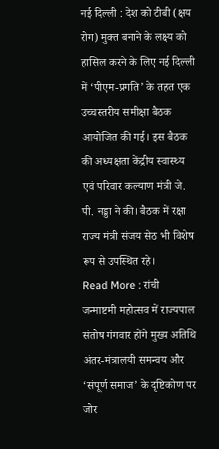नई दिल्ली : देश को टीबी (क्षय रोग) मुक्त बनाने के लक्ष्य को हासिल करने के लिए नई दिल्ली में ‘पीएम-प्रगति’ के तहत एक उच्चस्तरीय समीक्षा बैठक आयोजित की गई। इस बैठक की अध्यक्षता केंद्रीय स्वास्थ्य एवं परिवार कल्याण मंत्री जे. पी. नड्डा ने की। बैठक में रक्षा राज्य मंत्री संजय सेठ भी विशेष रूप से उपस्थित रहे।
Read More : रांची जन्माष्टमी महोत्सव में राज्यपाल संतोष गंगवार होंगे मुख्य अतिथि
अंतर-मंत्रालयी समन्वय और ‘संपूर्ण समाज’ के दृष्टिकोण पर जोर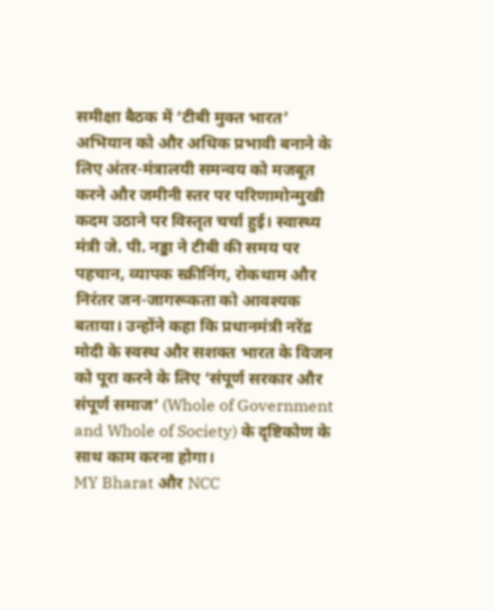समीक्षा बैठक में ‘टीबी मुक्त भारत’ अभियान को और अधिक प्रभावी बनाने के लिए अंतर-मंत्रालयी समन्वय को मजबूत करने और जमीनी स्तर पर परिणामोन्मुखी कदम उठाने पर विस्तृत चर्चा हुई। स्वास्थ्य मंत्री जे. पी. नड्डा ने टीबी की समय पर पहचान, व्यापक स्क्रीनिंग, रोकथाम और निरंतर जन-जागरूकता को आवश्यक बताया। उन्होंने कहा कि प्रधानमंत्री नरेंद्र मोदी के स्वस्थ और सशक्त भारत के विजन को पूरा करने के लिए ‘संपूर्ण सरकार और संपूर्ण समाज’ (Whole of Government and Whole of Society) के दृष्टिकोण के साथ काम करना होगा।
MY Bharat और NCC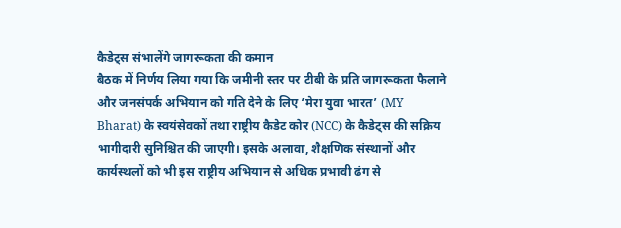कैडेट्स संभालेंगे जागरूकता की कमान
बैठक में निर्णय लिया गया कि जमीनी स्तर पर टीबी के प्रति जागरूकता फैलाने और जनसंपर्क अभियान को गति देने के लिए ‘मेरा युवा भारत’ (MY Bharat) के स्वयंसेवकों तथा राष्ट्रीय कैडेट कोर (NCC) के कैडेट्स की सक्रिय भागीदारी सुनिश्चित की जाएगी। इसके अलावा, शैक्षणिक संस्थानों और कार्यस्थलों को भी इस राष्ट्रीय अभियान से अधिक प्रभावी ढंग से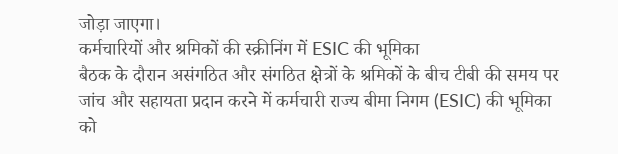जोड़ा जाएगा।
कर्मचारियों और श्रमिकों की स्क्रीनिंग में ESIC की भूमिका
बैठक के दौरान असंगठित और संगठित क्षेत्रों के श्रमिकों के बीच टीबी की समय पर जांच और सहायता प्रदान करने में कर्मचारी राज्य बीमा निगम (ESIC) की भूमिका को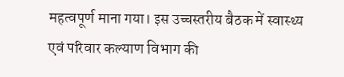महत्वपूर्ण माना गया। इस उच्चस्तरीय बैठक में स्वास्थ्य एवं परिवार कल्याण विभाग की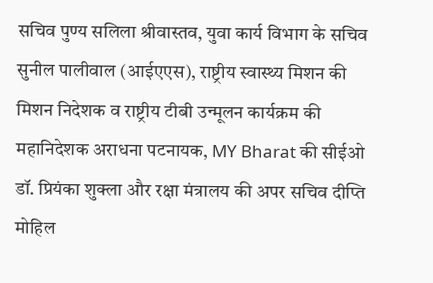सचिव पुण्य सलिला श्रीवास्तव, युवा कार्य विभाग के सचिव सुनील पालीवाल (आईएएस), राष्ट्रीय स्वास्थ्य मिशन की मिशन निदेशक व राष्ट्रीय टीबी उन्मूलन कार्यक्रम की महानिदेशक अराधना पटनायक, MY Bharat की सीईओ डॉ. प्रियंका शुक्ला और रक्षा मंत्रालय की अपर सचिव दीप्ति मोहिल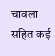चावला सहित कई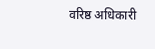वरिष्ठ अधिकारी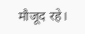मौजूद रहे।